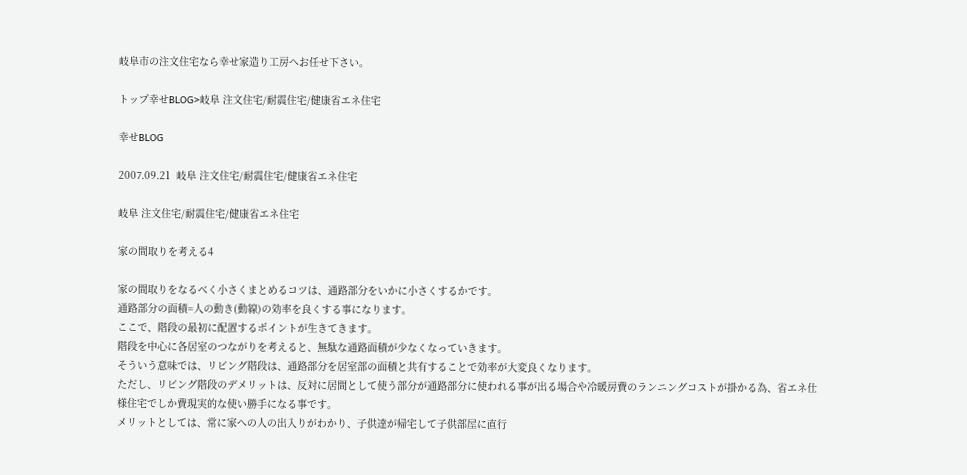岐阜市の注文住宅なら幸せ家造り工房へお任せ下さい。

トップ幸せBLOG>岐阜 注文住宅/耐震住宅/健康省エネ住宅

幸せBLOG

2007.09.21  岐阜 注文住宅/耐震住宅/健康省エネ住宅

岐阜 注文住宅/耐震住宅/健康省エネ住宅

家の間取りを考える4

家の間取りをなるべく小さくまとめるコツは、通路部分をいかに小さくするかです。
通路部分の面積=人の動き(動線)の効率を良くする事になります。
ここで、階段の最初に配置するポイントが生きてきます。
階段を中心に各居室のつながりを考えると、無駄な通路面積が少なくなっていきます。
そういう意味では、リビング階段は、通路部分を居室部の面積と共有することで効率が大変良くなります。
ただし、リビング階段のデメリットは、反対に居間として使う部分が通路部分に使われる事が出る場合や冷暖房費のランニングコストが掛かる為、省エネ仕様住宅でしか費現実的な使い勝手になる事です。
メリットとしては、常に家への人の出入りがわかり、子供達が帰宅して子供部屋に直行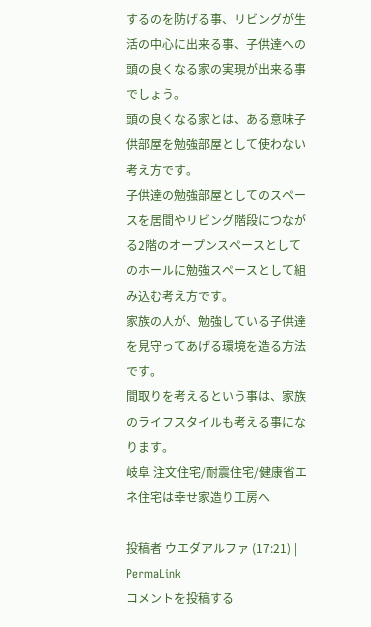するのを防げる事、リビングが生活の中心に出来る事、子供達への頭の良くなる家の実現が出来る事でしょう。
頭の良くなる家とは、ある意味子供部屋を勉強部屋として使わない考え方です。
子供達の勉強部屋としてのスペースを居間やリビング階段につながる2階のオープンスペースとしてのホールに勉強スペースとして組み込む考え方です。
家族の人が、勉強している子供達を見守ってあげる環境を造る方法です。
間取りを考えるという事は、家族のライフスタイルも考える事になります。
岐阜 注文住宅/耐震住宅/健康省エネ住宅は幸せ家造り工房へ

投稿者 ウエダアルファ (17:21) | PermaLink
コメントを投稿する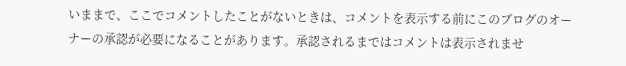いままで、ここでコメントしたことがないときは、コメントを表示する前にこのブログのオーナーの承認が必要になることがあります。承認されるまではコメントは表示されませ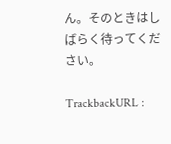ん。そのときはしばらく待ってください。

TrackbackURL :